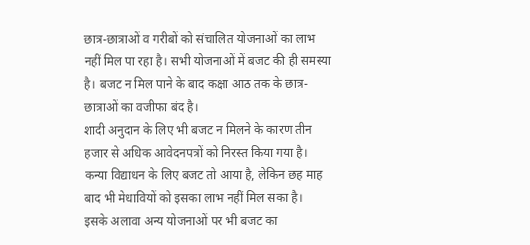छात्र-छात्राओं व गरीबों को संचालित योजनाओं का लाभ नहीं मिल पा रहा है। सभी योजनाओं में बजट की ही समस्या है। बजट न मिल पाने के बाद कक्षा आठ तक के छात्र-छात्राओं का वजीफा बंद है।
शादी अनुदान के लिए भी बजट न मिलने के कारण तीन हजार से अधिक आवेदनपत्रों को निरस्त किया गया है। कन्या विद्याधन के लिए बजट तो आया है, लेकिन छह माह बाद भी मेधावियों को इसका लाभ नहीं मिल सका है।
इसके अलावा अन्य योजनाओं पर भी बजट का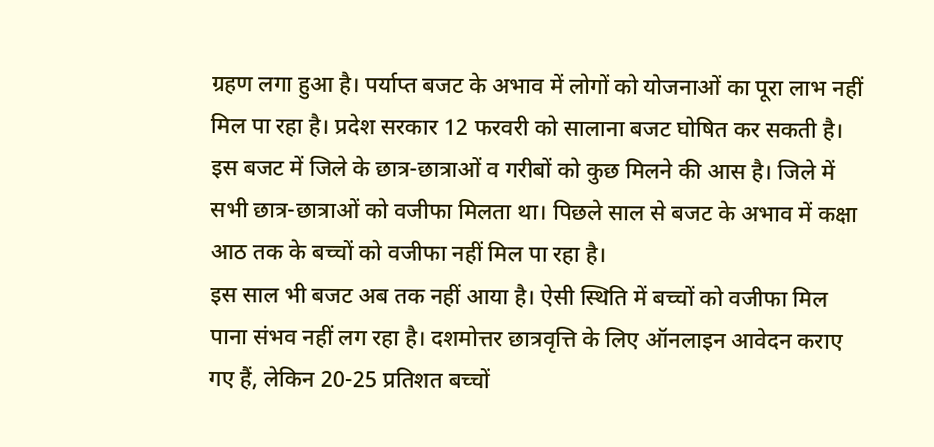ग्रहण लगा हुआ है। पर्याप्त बजट के अभाव में लोगों को योजनाओं का पूरा लाभ नहीं मिल पा रहा है। प्रदेश सरकार 12 फरवरी को सालाना बजट घोषित कर सकती है।
इस बजट में जिले के छात्र-छात्राओं व गरीबों को कुछ मिलने की आस है। जिले में सभी छात्र-छात्राओं को वजीफा मिलता था। पिछले साल से बजट के अभाव में कक्षा आठ तक के बच्चों को वजीफा नहीं मिल पा रहा है।
इस साल भी बजट अब तक नहीं आया है। ऐसी स्थिति में बच्चों को वजीफा मिल पाना संभव नहीं लग रहा है। दशमोत्तर छात्रवृत्ति के लिए ऑनलाइन आवेदन कराए गए हैं, लेकिन 20-25 प्रतिशत बच्चों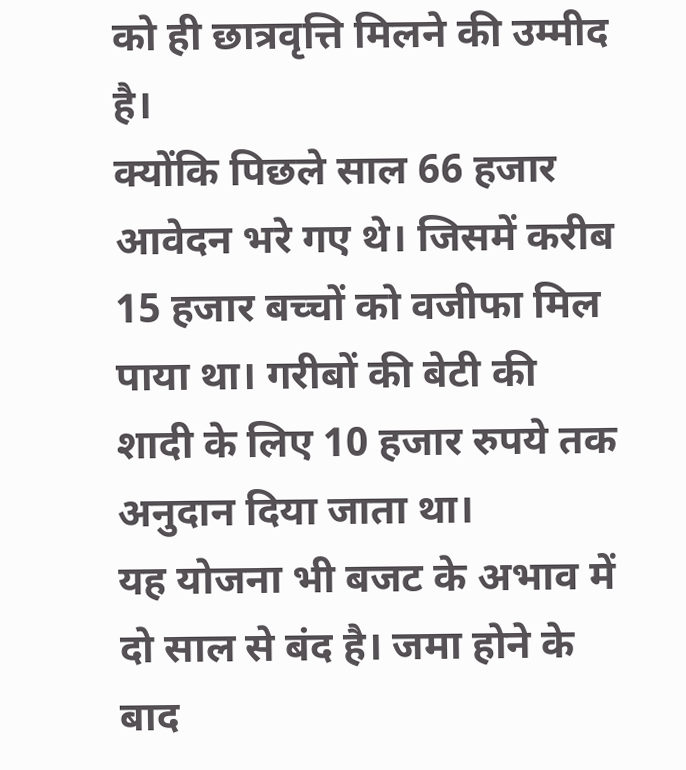को ही छात्रवृत्ति मिलने की उम्मीद है।
क्योंकि पिछले साल 66 हजार आवेदन भरे गए थे। जिसमें करीब 15 हजार बच्चों को वजीफा मिल पाया था। गरीबों की बेटी की शादी के लिए 10 हजार रुपये तक अनुदान दिया जाता था।
यह योजना भी बजट के अभाव में दो साल से बंद है। जमा होने के बाद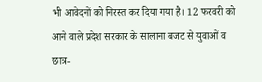भी आवेदनों को निरस्त कर दिया गया है। 12 फरवरी को आने वाले प्रदेश सरकार के सालाना बजट से युवाओं व छात्र-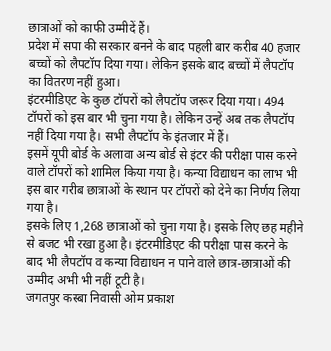छात्राओं को काफी उम्मीदें हैं।
प्रदेश में सपा की सरकार बनने के बाद पहली बार करीब 40 हजार बच्चों को लैपटॉप दिया गया। लेकिन इसके बाद बच्चों में लैपटॉप का वितरण नहीं हुआ।
इंटरमीडिएट के कुछ टॉपरों को लैपटॉप जरूर दिया गया। 494 टॉपरों को इस बार भी चुना गया है। लेकिन उन्हें अब तक लैपटॉप नहीं दिया गया है। सभी लैपटॉप के इंतजार में हैं।
इसमें यूपी बोर्ड के अलावा अन्य बोर्ड से इंटर की परीक्षा पास करने वाले टॉपरों को शामिल किया गया है। कन्या विद्याधन का लाभ भी इस बार गरीब छात्राओं के स्थान पर टॉपरों को देने का निर्णय लिया गया है।
इसके लिए 1,268 छात्राओं को चुना गया है। इसके लिए छह महीने से बजट भी रखा हुआ है। इंटरमीडिएट की परीक्षा पास करने के बाद भी लैपटॉप व कन्या विद्याधन न पाने वाले छात्र-छात्राओं की उम्मीद अभी भी नहीं टूटी है।
जगतपुर कस्बा निवासी ओम प्रकाश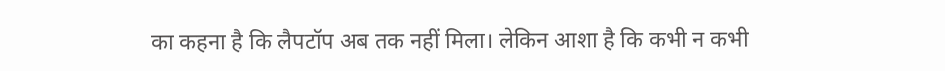का कहना है कि लैपटॉप अब तक नहीं मिला। लेकिन आशा है कि कभी न कभी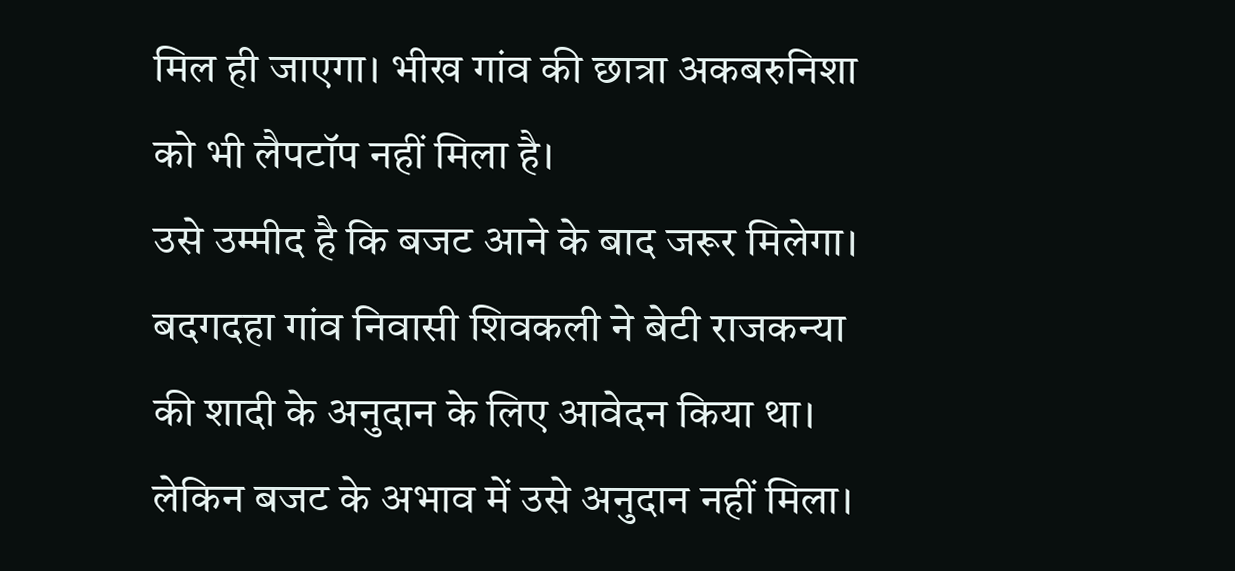मिल ही जाएगा। भीख गांव की छात्रा अकबरुनिशा को भी लैपटॉप नहीं मिला है।
उसे उम्मीद है कि बजट आने के बाद जरूर मिलेगा। बदगदहा गांव निवासी शिवकली ने बेटी राजकन्या की शादी के अनुदान के लिए आवेदन किया था।
लेकिन बजट के अभाव में उसे अनुदान नहीं मिला।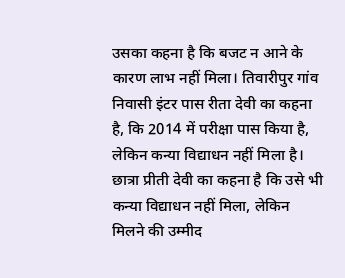उसका कहना है कि बजट न आने के कारण लाभ नहीं मिला। तिवारीपुर गांव निवासी इंटर पास रीता देवी का कहना है, कि 2014 में परीक्षा पास किया है, लेकिन कन्या विद्याधन नहीं मिला है।
छात्रा प्रीती देवी का कहना है कि उसे भी कन्या विद्याधन नहीं मिला, लेकिन मिलने की उम्मीद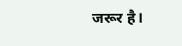जरूर है।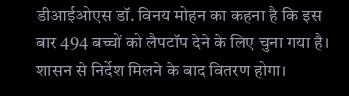डीआईओएस डॉ. विनय मोहन का कहना है कि इस बार 494 बच्चों को लैपटॉप देने के लिए चुना गया है।
शासन से निर्देश मिलने के बाद वितरण होगा।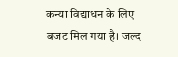कन्या विद्याधन के लिए बजट मिल गया है। जल्द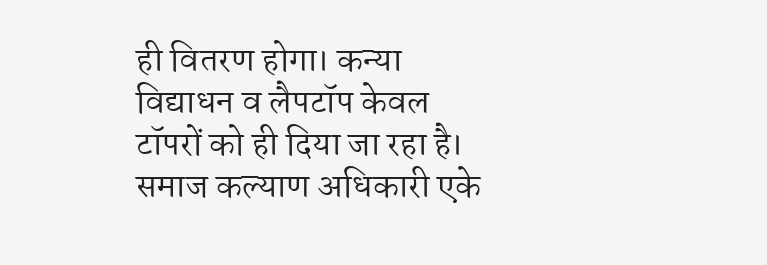ही वितरण होगा। कन्या विद्याधन व लैपटॉप केवल टॉपरों को ही दिया जा रहा है।
समाज कल्याण अधिकारी एके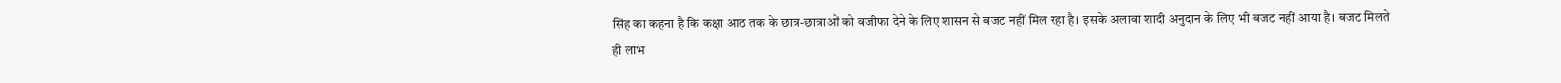सिंह का कहना है कि कक्षा आठ तक के छात्र-छात्राओं को वजीफा देने के लिए शासन से बजट नहीं मिल रहा है। इसके अलावा शादी अनुदान के लिए भी बजट नहीं आया है। बजट मिलते ही लाभ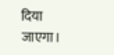दिया जाएगा।